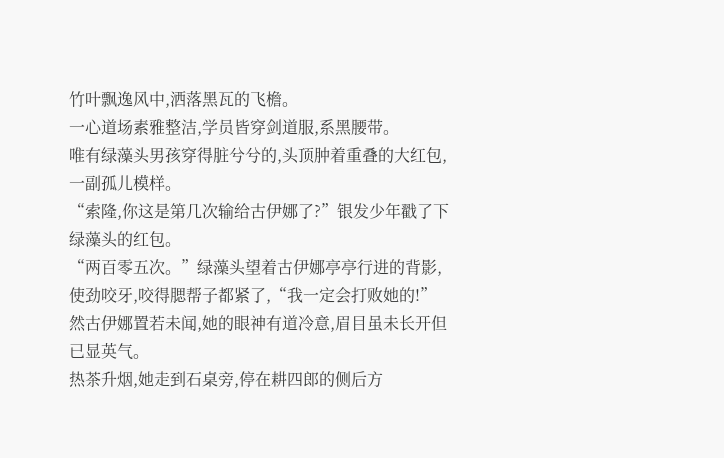竹叶飘逸风中,洒落黑瓦的飞檐。
一心道场素雅整洁,学员皆穿剑道服,系黑腰带。
唯有绿藻头男孩穿得脏兮兮的,头顶肿着重叠的大红包,一副孤儿模样。
“索隆,你这是第几次输给古伊娜了?”银发少年戳了下绿藻头的红包。
“两百零五次。”绿藻头望着古伊娜亭亭行进的背影,使劲咬牙,咬得腮帮子都紧了,“我一定会打败她的!”
然古伊娜置若未闻,她的眼神有道冷意,眉目虽未长开但已显英气。
热茶升烟,她走到石桌旁,停在耕四郎的侧后方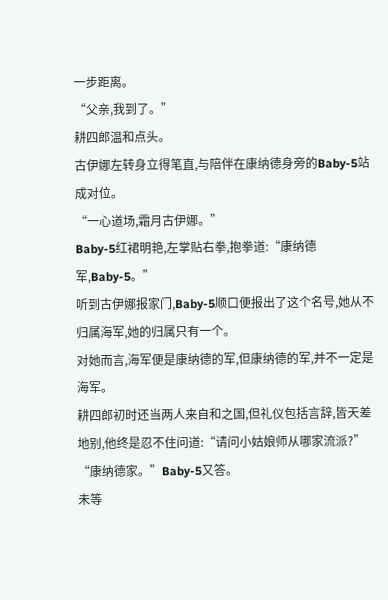一步距离。
“父亲,我到了。”
耕四郎温和点头。
古伊娜左转身立得笔直,与陪伴在康纳德身旁的Baby-5站成对位。
“一心道场,霜月古伊娜。”
Baby-5红裙明艳,左掌贴右拳,抱拳道:“康纳德军,Baby-5。”
听到古伊娜报家门,Baby-5顺口便报出了这个名号,她从不归属海军,她的归属只有一个。
对她而言,海军便是康纳德的军,但康纳德的军,并不一定是海军。
耕四郎初时还当两人来自和之国,但礼仪包括言辞,皆天差地别,他终是忍不住问道:“请问小姑娘师从哪家流派?”
“康纳德家。”Baby-5又答。
未等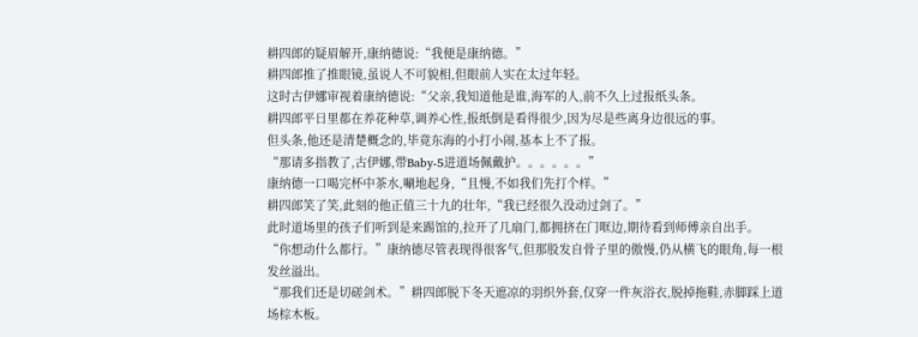耕四郎的疑眉解开,康纳德说:“我便是康纳德。”
耕四郎推了推眼镜,虽说人不可貌相,但眼前人实在太过年轻。
这时古伊娜审视着康纳德说:“父亲,我知道他是谁,海军的人,前不久上过报纸头条。
耕四郎平日里都在养花种草,调养心性,报纸倒是看得很少,因为尽是些离身边很远的事。
但头条,他还是清楚概念的,毕竟东海的小打小闹,基本上不了报。
“那请多指教了,古伊娜,带Baby-5进道场佩戴护。。。。。。”
康纳德一口喝完杯中茶水,唰地起身,“且慢,不如我们先打个样。”
耕四郎笑了笑,此刻的他正值三十九的壮年,“我已经很久没动过剑了。”
此时道场里的孩子们听到是来踢馆的,拉开了几扇门,都拥挤在门哐边,期待看到师傅亲自出手。
“你想动什么都行。”康纳德尽管表现得很客气,但那股发自骨子里的傲慢,仍从横飞的眼角,每一根发丝溢出。
“那我们还是切磋剑术。”耕四郎脱下冬天遮凉的羽织外套,仅穿一件灰浴衣,脱掉拖鞋,赤脚踩上道场棕木板。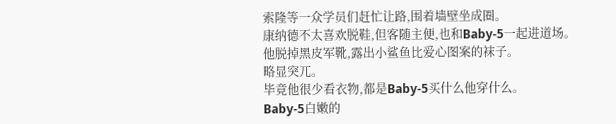索隆等一众学员们赶忙让路,围着墙壁坐成圈。
康纳德不太喜欢脱鞋,但客随主便,也和Baby-5一起进道场。
他脱掉黑皮军靴,露出小鲨鱼比爱心图案的袜子。
略显突兀。
毕竟他很少看衣物,都是Baby-5买什么他穿什么。
Baby-5白嫩的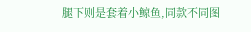腿下则是套着小鲸鱼,同款不同图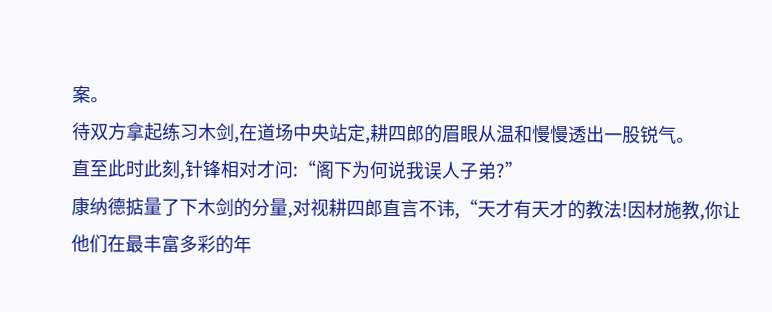案。
待双方拿起练习木剑,在道场中央站定,耕四郎的眉眼从温和慢慢透出一股锐气。
直至此时此刻,针锋相对才问:“阁下为何说我误人子弟?”
康纳德掂量了下木剑的分量,对视耕四郎直言不讳,“天才有天才的教法!因材施教,你让他们在最丰富多彩的年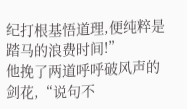纪打根基悟道理,便纯粹是踏马的浪费时间!”
他挽了两道呼呼破风声的剑花,“说句不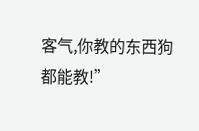客气,你教的东西狗都能教!”